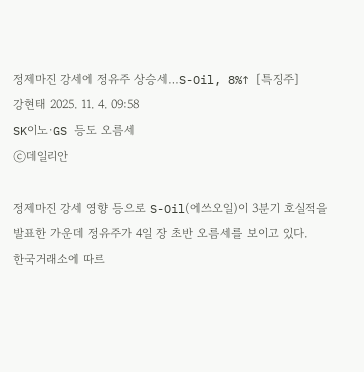정제마진 강세에 정유주 상승세…S-Oil, 8%↑ [특징주]
강현태 2025. 11. 4. 09:58
SK이노·GS 등도 오름세
ⓒ데일리안

정제마진 강세 영향 등으로 S-Oil(에쓰오일)이 3분기 호실적을 발표한 가운데 정유주가 4일 장 초반 오름세를 보이고 있다.
한국거래소에 따르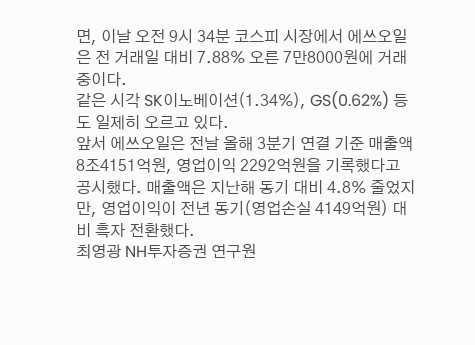면, 이날 오전 9시 34분 코스피 시장에서 에쓰오일은 전 거래일 대비 7.88% 오른 7만8000원에 거래 중이다.
같은 시각 SK이노베이션(1.34%), GS(0.62%) 등도 일제히 오르고 있다.
앞서 에쓰오일은 전날 올해 3분기 연결 기준 매출액 8조4151억원, 영업이익 2292억원을 기록했다고 공시했다. 매출액은 지난해 동기 대비 4.8% 줄었지만, 영업이익이 전년 동기(영업손실 4149억원) 대비 흑자 전환했다.
최영광 NH투자증권 연구원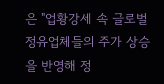은 "업황강세 속 글로벌 정유업체들의 주가 상승을 반영해 정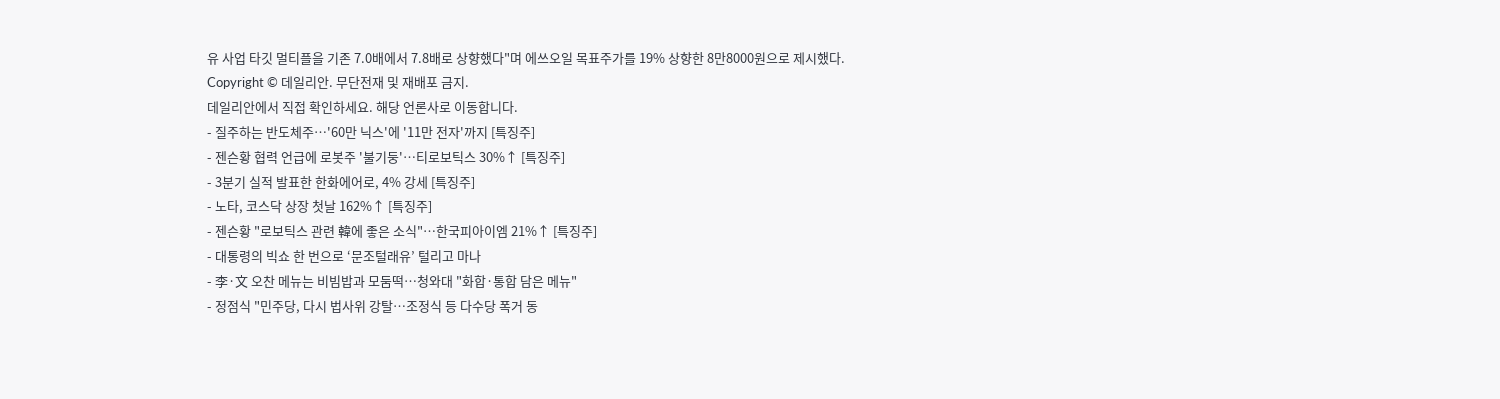유 사업 타깃 멀티플을 기존 7.0배에서 7.8배로 상향했다"며 에쓰오일 목표주가를 19% 상향한 8만8000원으로 제시했다.
Copyright © 데일리안. 무단전재 및 재배포 금지.
데일리안에서 직접 확인하세요. 해당 언론사로 이동합니다.
- 질주하는 반도체주…'60만 닉스'에 '11만 전자'까지 [특징주]
- 젠슨황 협력 언급에 로봇주 '불기둥'…티로보틱스 30%↑ [특징주]
- 3분기 실적 발표한 한화에어로, 4% 강세 [특징주]
- 노타, 코스닥 상장 첫날 162%↑ [특징주]
- 젠슨황 "로보틱스 관련 韓에 좋은 소식"…한국피아이엠 21%↑ [특징주]
- 대통령의 빅쇼 한 번으로 ‘문조털래유’ 털리고 마나
- 李·文 오찬 메뉴는 비빔밥과 모둠떡…청와대 "화합·통합 담은 메뉴"
- 정점식 "민주당, 다시 법사위 강탈…조정식 등 다수당 폭거 동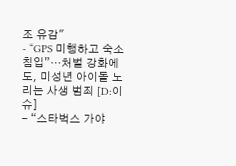조 유감"
- “GPS 미행하고 숙소 침입”…처벌 강화에도, 미성년 아이돌 노리는 사생 범죄 [D:이슈]
- “스타벅스 가야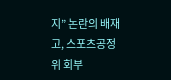지” 논란의 배재고, 스포츠공정위 회부